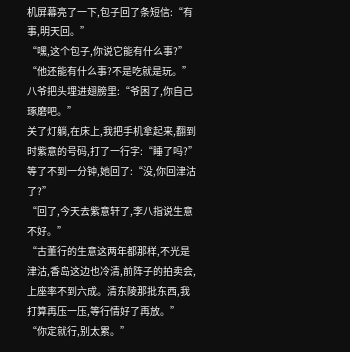机屏幕亮了一下,包子回了条短信:“有事,明天回。”
“嘿,这个包子,你说它能有什么事?”
“他还能有什么事?不是吃就是玩。”
八爷把头埋进翅膀里:“爷困了,你自己琢磨吧。”
关了灯躺,在床上,我把手机拿起来,翻到时紫意的号码,打了一行字:“睡了吗?”
等了不到一分钟,她回了:“没,你回津沽了?”
“回了,今天去紫意轩了,李八指说生意不好。”
“古董行的生意这两年都那样,不光是津沽,香岛这边也冷清,前阵子的拍卖会,上座率不到六成。清东陵那批东西,我打算再压一压,等行情好了再放。”
“你定就行,别太累。”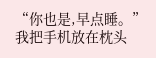“你也是,早点睡。”
我把手机放在枕头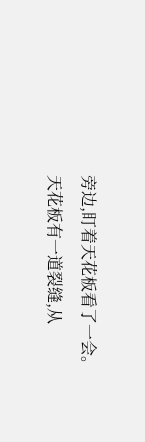旁边,盯着天花板看了一会。
天花板有一道裂缝,从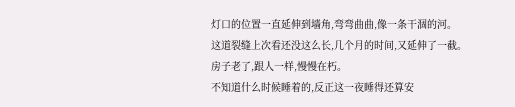灯口的位置一直延伸到墙角,弯弯曲曲,像一条干涸的河。
这道裂缝上次看还没这么长,几个月的时间,又延伸了一截。
房子老了,跟人一样,慢慢在朽。
不知道什么时候睡着的,反正这一夜睡得还算安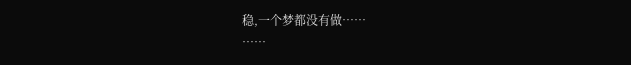稳,一个梦都没有做……
……